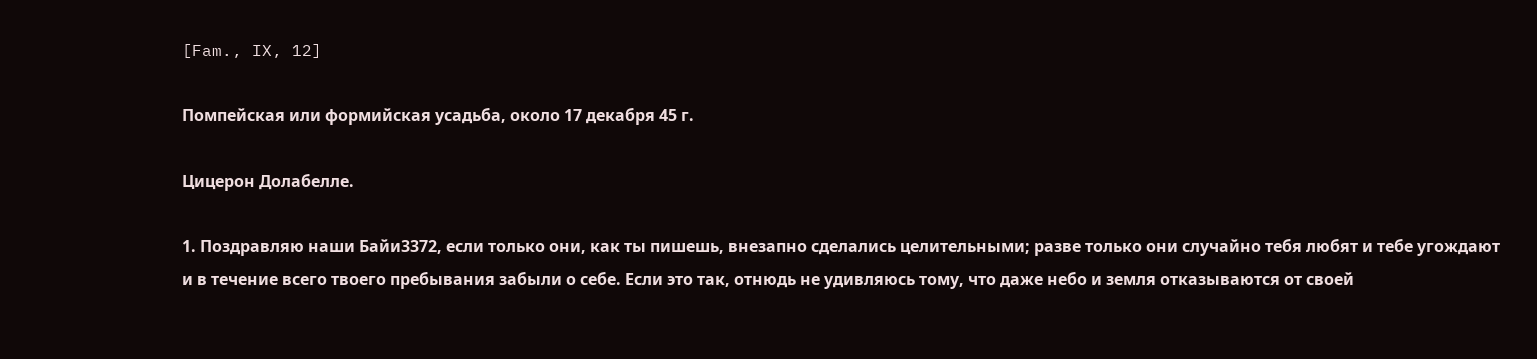[Fam., IX, 12]

Помпейская или формийская усадьба, около 17 декабря 45 г.

Цицерон Долабелле.

1. Поздравляю наши Байи3372, если только они, как ты пишешь, внезапно сделались целительными; разве только они случайно тебя любят и тебе угождают и в течение всего твоего пребывания забыли о себе. Если это так, отнюдь не удивляюсь тому, что даже небо и земля отказываются от своей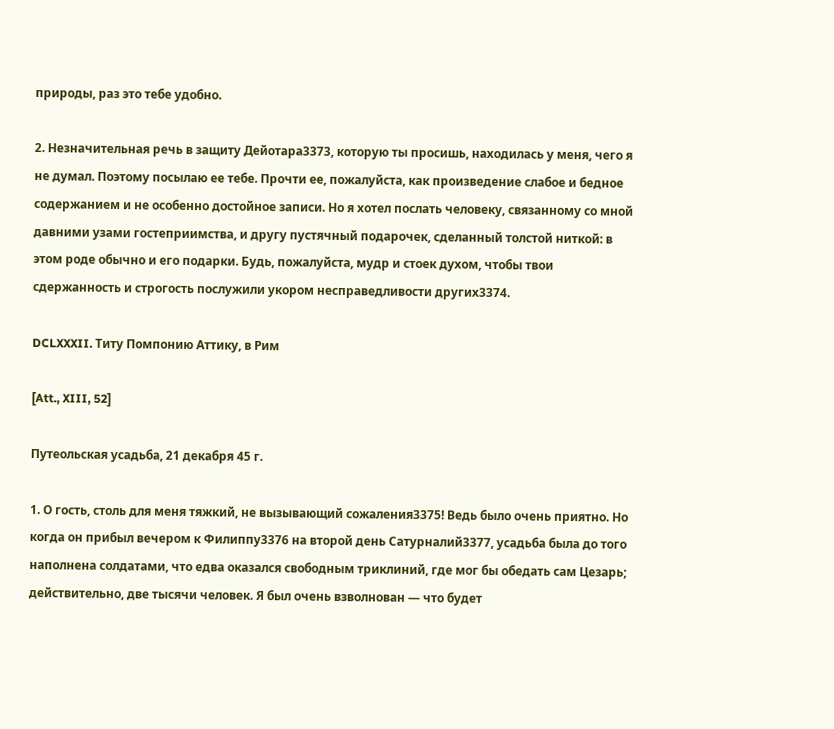природы, раз это тебе удобно.

2. Незначительная речь в защиту Дейотара3373, которую ты просишь, находилась у меня, чего я не думал. Поэтому посылаю ее тебе. Прочти ее, пожалуйста, как произведение слабое и бедное содержанием и не особенно достойное записи. Но я хотел послать человеку, связанному со мной давними узами гостеприимства, и другу пустячный подарочек, сделанный толстой ниткой: в этом роде обычно и его подарки. Будь, пожалуйста, мудр и стоек духом, чтобы твои сдержанность и строгость послужили укором несправедливости других3374.

DCLXXXII. Титу Помпонию Аттику, в Рим

[Att., XIII, 52]

Путеольская усадьба, 21 декабря 45 г.

1. О гость, столь для меня тяжкий, не вызывающий сожаления3375! Ведь было очень приятно. Но когда он прибыл вечером к Филиппу3376 на второй день Сатурналий3377, усадьба была до того наполнена солдатами, что едва оказался свободным триклиний, где мог бы обедать сам Цезарь; действительно, две тысячи человек. Я был очень взволнован — что будет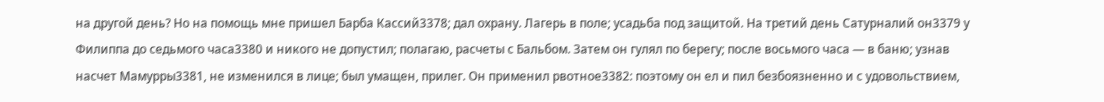на другой день? Но на помощь мне пришел Барба Кассий3378; дал охрану. Лагерь в поле; усадьба под защитой. На третий день Сатурналий он3379 у Филиппа до седьмого часа3380 и никого не допустил; полагаю, расчеты с Бальбом. Затем он гулял по берегу; после восьмого часа — в баню; узнав насчет Мамурры3381, не изменился в лице; был умащен, прилег. Он применил рвотное3382: поэтому он ел и пил безбоязненно и с удовольствием,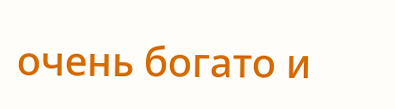очень богато и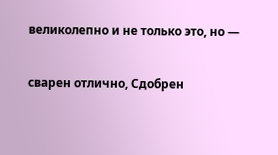великолепно и не только это, но —

сварен отлично, Сдобрен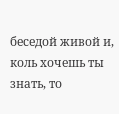беседой живой и, коль хочешь ты знать, то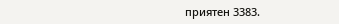приятен 3383.